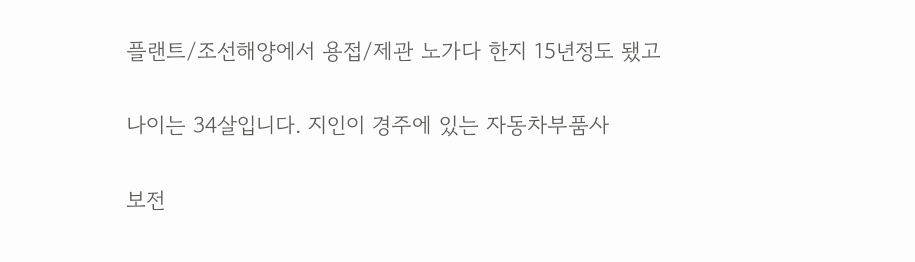플랜트/조선해양에서 용접/제관 노가다 한지 15년정도 됐고

나이는 34살입니다. 지인이 경주에 있는 자동차부품사

보전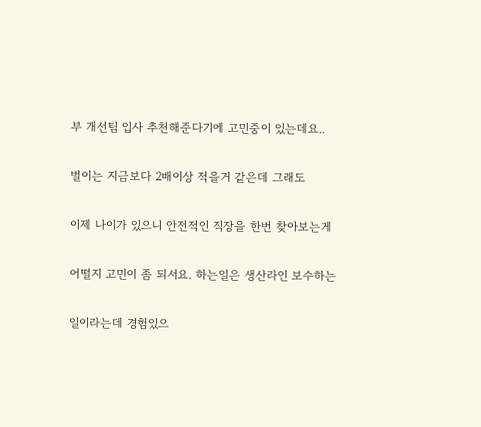부 개선팀 입사 추천해준다기에 고민중이 있는데요..

벌이는 지금보다 2배이상 적을거 같은데 그래도

이제 나이가 있으니 안전적인 직장을 한번 찾아보는게

어떨지 고민이 좀 되서요. 하는일은 생산라인 보수하는

일이라는데 경험있으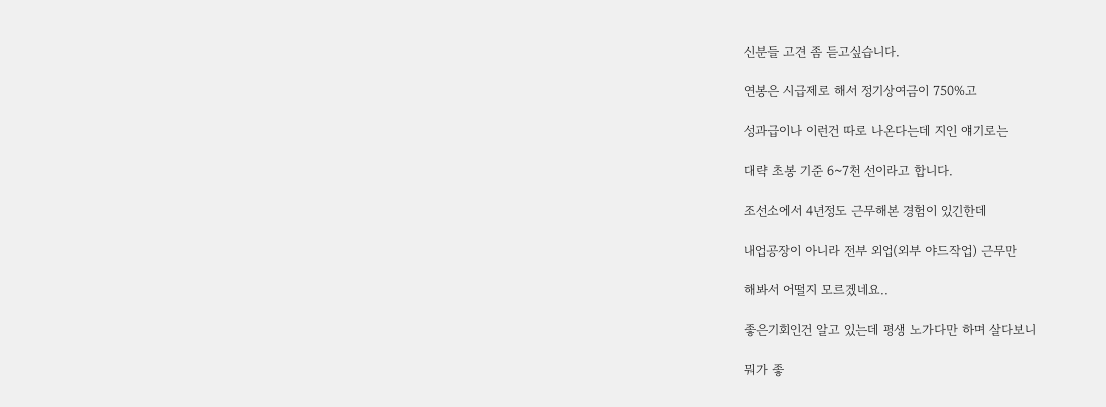신분들 고견 좀 듣고싶습니다.

연봉은 시급제로 해서 정기상여금이 750%고

성과급이나 이런건 따로 나온다는데 지인 얘기로는

대략 초봉 기준 6~7천 선이라고 합니다.

조선소에서 4년정도 근무해본 경험이 있긴한데

내업공장이 아니라 전부 외업(외부 야드작업) 근무만

해봐서 어떨지 모르겠네요..

좋은기회인건 알고 있는데 평생 노가다만 하며 살다보니

뭐가 좋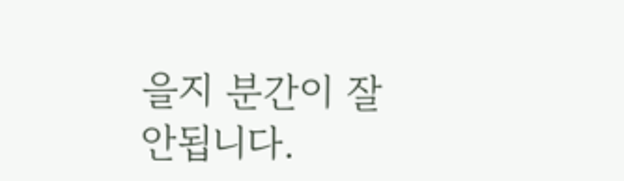을지 분간이 잘 안됩니다.